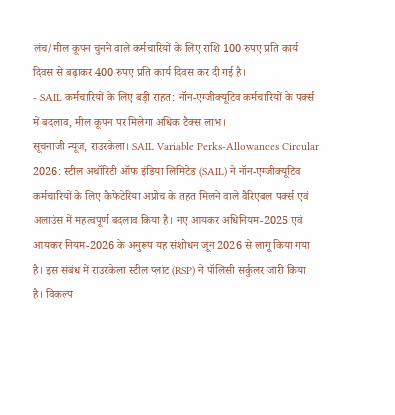लंच/मील कूपन चुनने वाले कर्मचारियों के लिए राशि 100 रुपए प्रति कार्य दिवस से बढ़ाकर 400 रुपए प्रति कार्य दिवस कर दी गई है।
- SAIL कर्मचारियों के लिए बड़ी राहत: नॉन-एग्जीक्यूटिव कर्मचारियों के पर्क्स में बदलाव, मील कूपन पर मिलेगा अधिक टैक्स लाभ।
सूचनाजी न्यूज, राउरकेला। SAIL Variable Perks-Allowances Circular 2026: स्टील अथॉरिटी ऑफ इंडिया लिमिटेड (SAIL) ने नॉन-एग्जीक्यूटिव कर्मचारियों के लिए कैफेटेरिया अप्रोच के तहत मिलने वाले वैरिएबल पर्क्स एवं अलाउंस में महत्वपूर्ण बदलाव किया है। नए आयकर अधिनियम-2025 एवं आयकर नियम-2026 के अनुरूप यह संशोधन जून 2026 से लागू किया गया है। इस संबंध में राउरकेला स्टील प्लांट (RSP) ने पॉलिसी सर्कुलर जारी किया है। विकल्प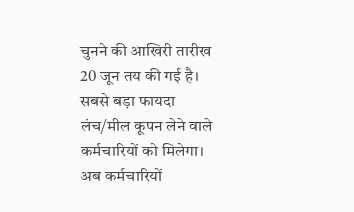चुनने की आखिरी तारीख 20 जून तय की गई है।
सबसे बड़ा फायदा लंच/मील कूपन लेने वाले कर्मचारियों को मिलेगा। अब कर्मचारियों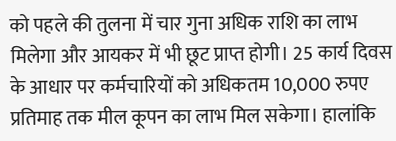को पहले की तुलना में चार गुना अधिक राशि का लाभ मिलेगा और आयकर में भी छूट प्राप्त होगी। 25 कार्य दिवस के आधार पर कर्मचारियों को अधिकतम 10,000 रुपए प्रतिमाह तक मील कूपन का लाभ मिल सकेगा। हालांकि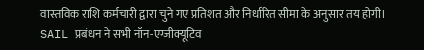वास्तविक राशि कर्मचारी द्वारा चुने गए प्रतिशत और निर्धारित सीमा के अनुसार तय होगी।
SAIL प्रबंधन ने सभी नॉन-एग्जीक्यूटिव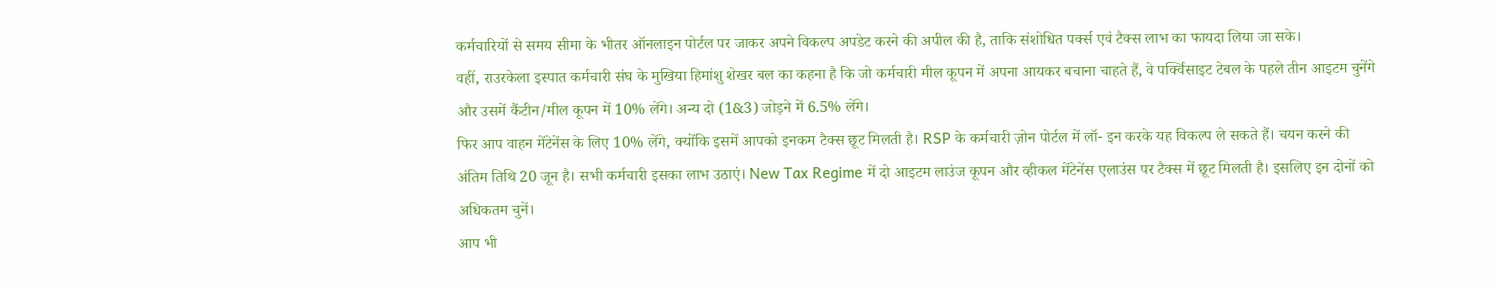कर्मचारियों से समय सीमा के भीतर ऑनलाइन पोर्टल पर जाकर अपने विकल्प अपडेट करने की अपील की है, ताकि संशोधित पर्क्स एवं टैक्स लाभ का फायदा लिया जा सके।
वहीं, राउरकेला इस्पात कर्मचारी संघ के मुखिया हिमांशु शेखर बल का कहना है कि जो कर्मचारी मील कूपन में अपना आयकर बचाना चाहते हैं, वे पर्क्विसाइट टेबल के पहले तीन आइटम चुनेंगे और उसमें कैंटीन/मील कूपन में 10% लेंगे। अन्य दो (1&3) जोड़ने में 6.5% लेंगे।
फिर आप वाहन मेंटेनेंस के लिए 10% लेंगे, क्योंकि इसमें आपको इनकम टैक्स छूट मिलती है। RSP के कर्मचारी ज़ोन पोर्टल में लॉ- इन करके यह विकल्प ले सकते हैं। चयन करने की अंतिम तिथि 20 जून है। सभी कर्मचारी इसका लाभ उठाएं। New Tax Regime में दो आइटम लाउंज कूपन और व्हीकल मेंटेनेंस एलाउंस पर टैक्स में छूट मिलती है। इसलिए इन दोनों को अधिकतम चुनें।
आप भी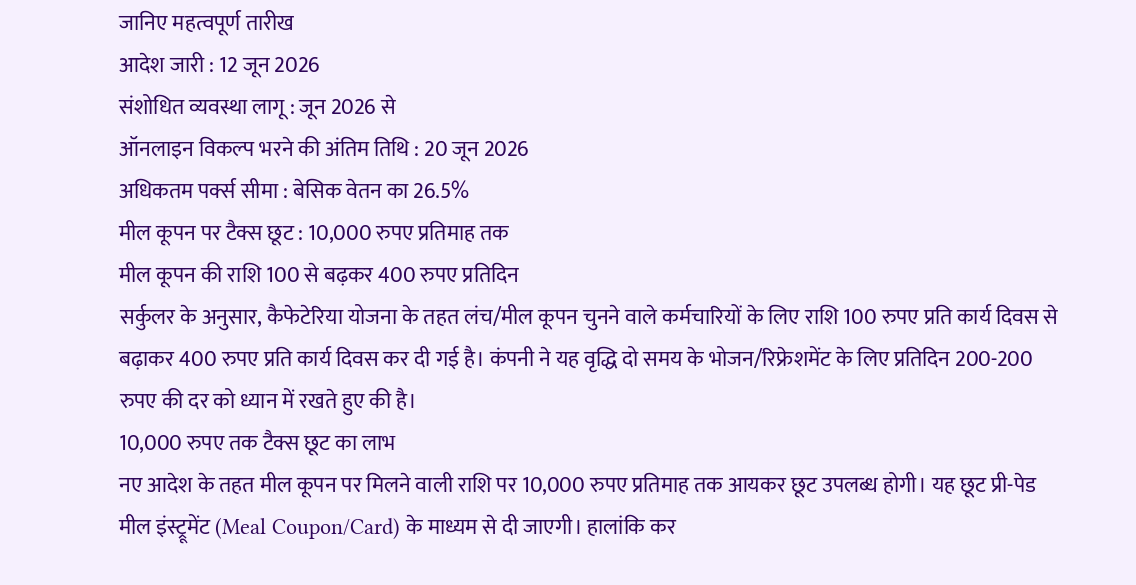जानिए महत्वपूर्ण तारीख
आदेश जारी : 12 जून 2026
संशोधित व्यवस्था लागू : जून 2026 से
ऑनलाइन विकल्प भरने की अंतिम तिथि : 20 जून 2026
अधिकतम पर्क्स सीमा : बेसिक वेतन का 26.5%
मील कूपन पर टैक्स छूट : 10,000 रुपए प्रतिमाह तक
मील कूपन की राशि 100 से बढ़कर 400 रुपए प्रतिदिन
सर्कुलर के अनुसार, कैफेटेरिया योजना के तहत लंच/मील कूपन चुनने वाले कर्मचारियों के लिए राशि 100 रुपए प्रति कार्य दिवस से बढ़ाकर 400 रुपए प्रति कार्य दिवस कर दी गई है। कंपनी ने यह वृद्धि दो समय के भोजन/रिफ्रेशमेंट के लिए प्रतिदिन 200-200 रुपए की दर को ध्यान में रखते हुए की है।
10,000 रुपए तक टैक्स छूट का लाभ
नए आदेश के तहत मील कूपन पर मिलने वाली राशि पर 10,000 रुपए प्रतिमाह तक आयकर छूट उपलब्ध होगी। यह छूट प्री-पेड मील इंस्ट्रूमेंट (Meal Coupon/Card) के माध्यम से दी जाएगी। हालांकि कर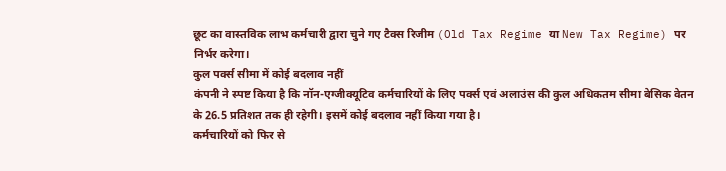छूट का वास्तविक लाभ कर्मचारी द्वारा चुने गए टैक्स रिजीम (Old Tax Regime या New Tax Regime) पर निर्भर करेगा।
कुल पर्क्स सीमा में कोई बदलाव नहीं
कंपनी ने स्पष्ट किया है कि नॉन-एग्जीक्यूटिव कर्मचारियों के लिए पर्क्स एवं अलाउंस की कुल अधिकतम सीमा बेसिक वेतन के 26.5 प्रतिशत तक ही रहेगी। इसमें कोई बदलाव नहीं किया गया है।
कर्मचारियों को फिर से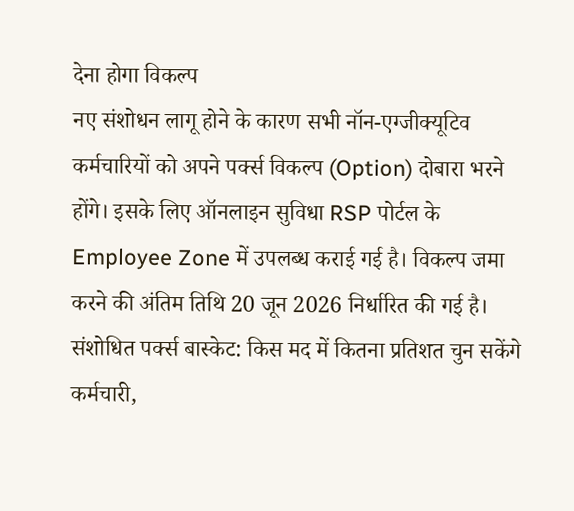देना होगा विकल्प
नए संशोधन लागू होने के कारण सभी नॉन-एग्जीक्यूटिव कर्मचारियों को अपने पर्क्स विकल्प (Option) दोबारा भरने होंगे। इसके लिए ऑनलाइन सुविधा RSP पोर्टल के Employee Zone में उपलब्ध कराई गई है। विकल्प जमा करने की अंतिम तिथि 20 जून 2026 निर्धारित की गई है।
संशोधित पर्क्स बास्केट: किस मद में कितना प्रतिशत चुन सकेंगे कर्मचारी,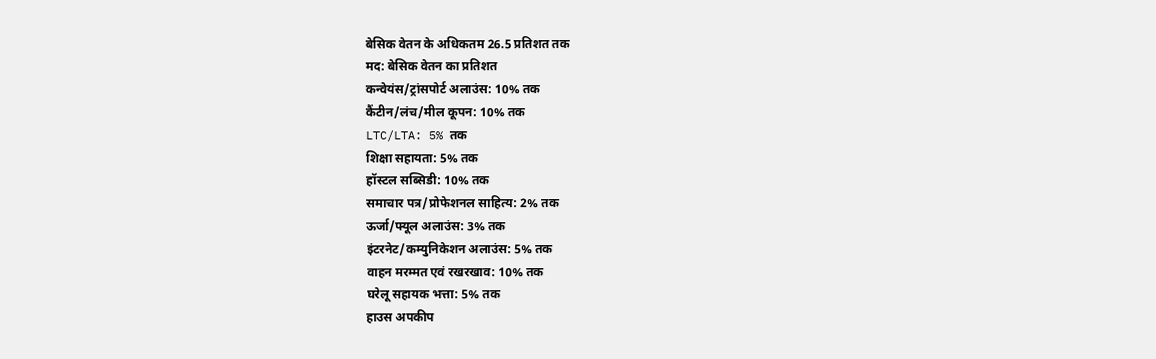बेसिक वेतन के अधिकतम 26.5 प्रतिशत तक
मद: बेसिक वेतन का प्रतिशत
कन्वेयंस/ट्रांसपोर्ट अलाउंस: 10% तक
कैंटीन/लंच/मील कूपन: 10% तक
LTC/LTA: 5% तक
शिक्षा सहायता: 5% तक
हॉस्टल सब्सिडी: 10% तक
समाचार पत्र/प्रोफेशनल साहित्य: 2% तक
ऊर्जा/फ्यूल अलाउंस: 3% तक
इंटरनेट/कम्युनिकेशन अलाउंस: 5% तक
वाहन मरम्मत एवं रखरखाव: 10% तक
घरेलू सहायक भत्ता: 5% तक
हाउस अपकीप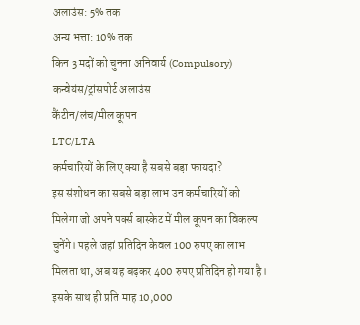अलाउंस: 5% तक
अन्य भत्ता: 10% तक
किन 3 मदों को चुनना अनिवार्य (Compulsory)
कन्वेयंस/ट्रांसपोर्ट अलाउंस
कैंटीन/लंच/मील कूपन
LTC/LTA
कर्मचारियों के लिए क्या है सबसे बड़ा फायदा?
इस संशोधन का सबसे बड़ा लाभ उन कर्मचारियों को मिलेगा जो अपने पर्क्स बास्केट में मील कूपन का विकल्प चुनेंगे। पहले जहां प्रतिदिन केवल 100 रुपए का लाभ मिलता था, अब यह बढ़कर 400 रुपए प्रतिदिन हो गया है।
इसके साथ ही प्रति माह 10,000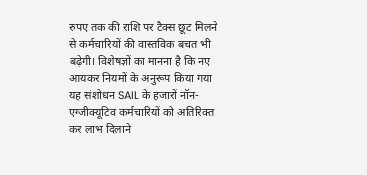रुपए तक की राशि पर टैक्स छूट मिलने से कर्मचारियों की वास्तविक बचत भी बढ़ेगी। विशेषज्ञों का मानना है कि नए आयकर नियमों के अनुरूप किया गया यह संशोधन SAIL के हजारों नॉन-एग्जीक्यूटिव कर्मचारियों को अतिरिक्त कर लाभ दिलाने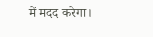में मदद करेगा।